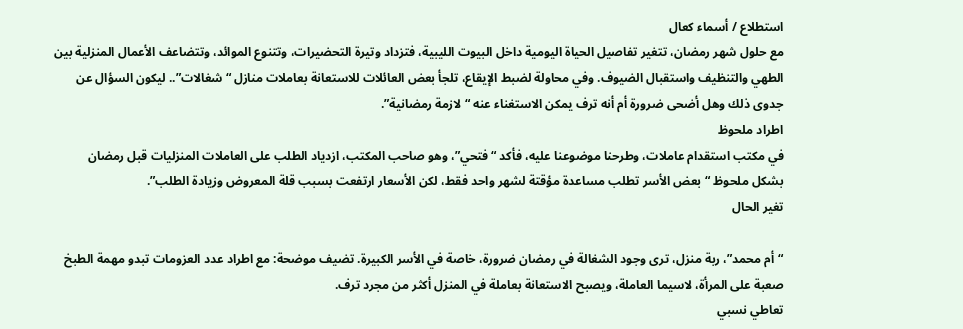استطلاع / أسماء كعال
مع حلول شهر رمضان، تتغير تفاصيل الحياة اليومية داخل البيوت الليبية، فتزداد وتيرة التحضيرات، وتتنوع الموائد، وتتضاعف الأعمال المنزلية بين الطهي والتنظيف واستقبال الضيوف. وفي محاولة لضبط الإيقاع، تلجأ بعض العائلات للاستعانة بعاملات منازل “شغالات”.. ليكون السؤال عن جدوى ذلك وهل أضحى ضرورة أم أنه ترف يمكن الاستغناء عنه “لازمة رمضانية”.
اطراد ملحوظ
في مكتب استقدام عاملات، وطرحنا موضوعنا عليه، فأكد “فتحي”، وهو صاحب المكتب، ازدياد الطلب على العاملات المنزليات قبل رمضان بشكل ملحوظ “بعض الأسر تطلب مساعدة مؤقتة لشهر واحد فقط، لكن الأسعار ارتفعت بسبب قلة المعروض وزيادة الطلب”.
تغير الحال

“أم محمد”، ربة منزل، ترى وجود الشغالة في رمضان ضرورة، خاصة في الأسر الكبيرة. تضيف موضحة: مع اطراد عدد العزومات تبدو مهمة الطبخ صعبة على المرأة، لاسيما العاملة، ويصبح الاستعانة بعاملة في المنزل أكثر من مجرد ترف.
تعاطي نسبي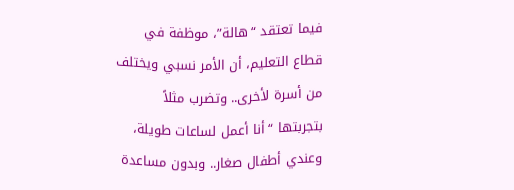فيما تعتقد “هالة”، موظفة في قطاع التعليم، أن الأمر نسبي ويختلف من أسرة لأخرى.. وتضرب مثلاً بتجربتها “أنا أعمل لساعات طويلة، وعندي أطفال صغار.. وبدون مساعدة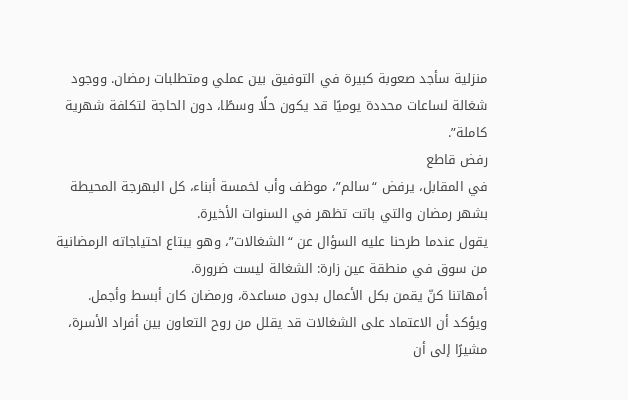منزلية سأجد صعوبة كبيرة في التوفيق بين عملي ومتطلبات رمضان. ووجود شغالة لساعات محددة يوميًا قد يكون حلًا وسطًا، دون الحاجة لتكلفة شهرية كاملة”.
رفض قاطع
في المقابل، يرفض “سالم”، موظف وأب لخمسة أبناء، كل البهرجة المحيطة بشهر رمضان والتي باتت تظهر في السنوات الأخيرة.
يقول عندما طرحنا عليه السؤال عن “الشغالات”، وهو يبتاع احتياجاته الرمضانية من سوق في منطقة عين زارة: الشغالة ليست ضرورة.
أمهاتنا كنّ يقمن بكل الأعمال بدون مساعدة، ورمضان كان أبسط وأجمل.
ويؤكد أن الاعتماد على الشغالات قد يقلل من روح التعاون بين أفراد الأسرة، مشيرًا إلى أن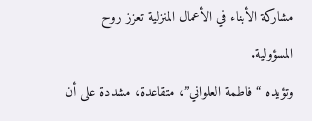مشاركة الأبناء في الأعمال المنزلية تعزز روح المسؤولية.
وتؤيده “فاطمة العلواني”، متقاعدة، مشددة على أن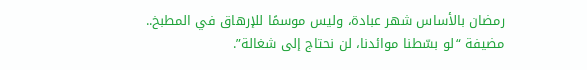رمضان بالأساس شهر عبادة، وليس موسمًا للإرهاق في المطبخ.. مضيفة “لو بسّطنا موائدنا، لن نحتاج إلى شغالة”.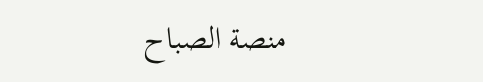منصة الصباح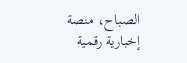الصباح، منصة إخبارية رقمية